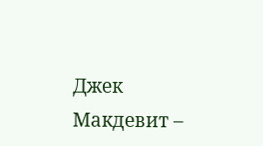Джек Макдевит –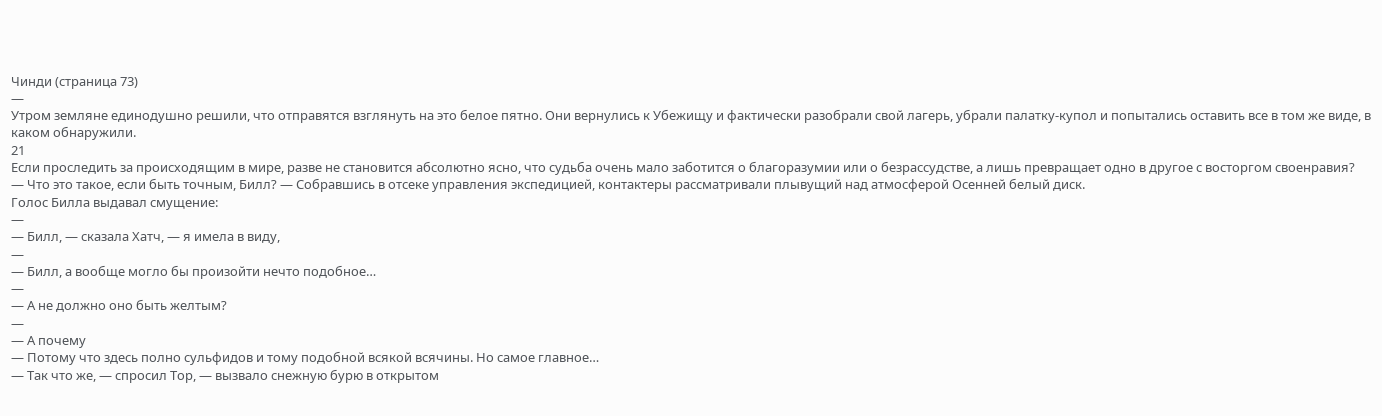Чинди (страница 73)
—
Утром земляне единодушно решили, что отправятся взглянуть на это белое пятно. Они вернулись к Убежищу и фактически разобрали свой лагерь, убрали палатку-купол и попытались оставить все в том же виде, в каком обнаружили.
21
Если проследить за происходящим в мире, разве не становится абсолютно ясно, что судьба очень мало заботится о благоразумии или о безрассудстве, а лишь превращает одно в другое с восторгом своенравия?
— Что это такое, если быть точным, Билл? — Собравшись в отсеке управления экспедицией, контактеры рассматривали плывущий над атмосферой Осенней белый диск.
Голос Билла выдавал смущение:
—
— Билл, — сказала Хатч, — я имела в виду,
—
— Билл, а вообще могло бы произойти нечто подобное…
—
— А не должно оно быть желтым?
—
— А почему
— Потому что здесь полно сульфидов и тому подобной всякой всячины. Но самое главное…
— Так что же, — спросил Тор, — вызвало снежную бурю в открытом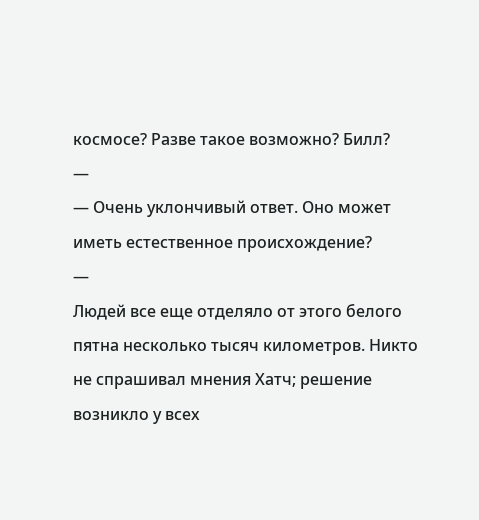космосе? Разве такое возможно? Билл?
—
— Очень уклончивый ответ. Оно может иметь естественное происхождение?
—
Людей все еще отделяло от этого белого пятна несколько тысяч километров. Никто не спрашивал мнения Хатч; решение возникло у всех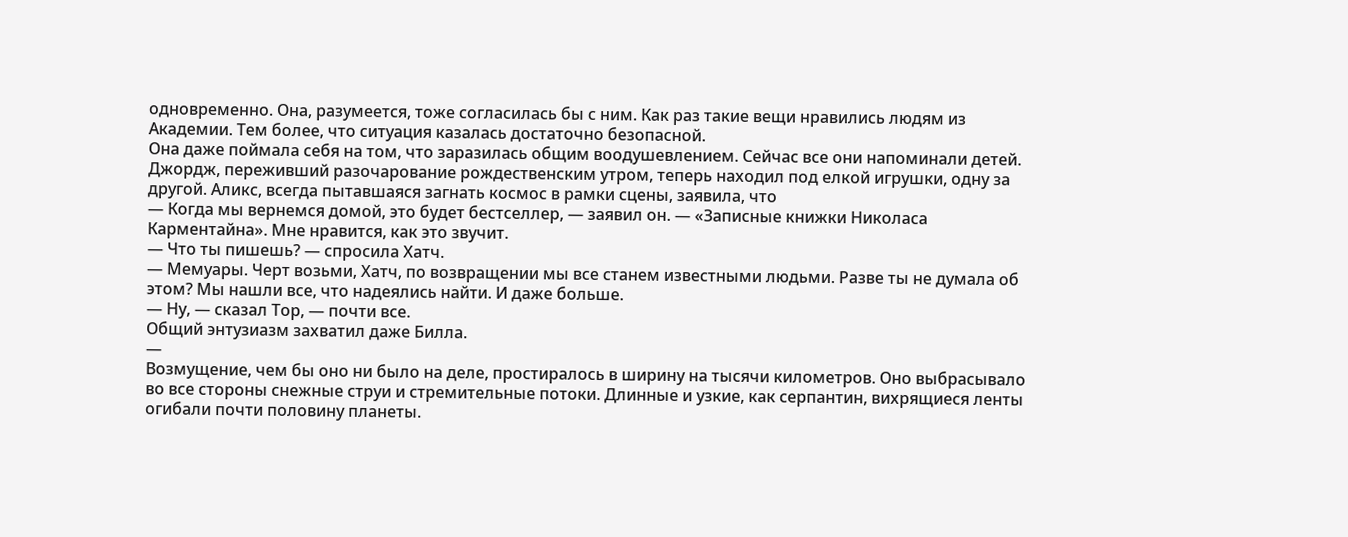одновременно. Она, разумеется, тоже согласилась бы с ним. Как раз такие вещи нравились людям из Академии. Тем более, что ситуация казалась достаточно безопасной.
Она даже поймала себя на том, что заразилась общим воодушевлением. Сейчас все они напоминали детей. Джордж, переживший разочарование рождественским утром, теперь находил под елкой игрушки, одну за другой. Аликс, всегда пытавшаяся загнать космос в рамки сцены, заявила, что
— Когда мы вернемся домой, это будет бестселлер, — заявил он. — «Записные книжки Николаса Карментайна». Мне нравится, как это звучит.
— Что ты пишешь? — спросила Хатч.
— Мемуары. Черт возьми, Хатч, по возвращении мы все станем известными людьми. Разве ты не думала об этом? Мы нашли все, что надеялись найти. И даже больше.
— Ну, — сказал Тор, — почти все.
Общий энтузиазм захватил даже Билла.
—
Возмущение, чем бы оно ни было на деле, простиралось в ширину на тысячи километров. Оно выбрасывало во все стороны снежные струи и стремительные потоки. Длинные и узкие, как серпантин, вихрящиеся ленты огибали почти половину планеты.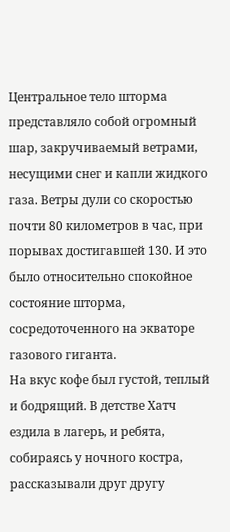Центральное тело шторма представляло собой огромный шар, закручиваемый ветрами, несущими снег и капли жидкого газа. Ветры дули со скоростью почти 80 километров в час, при порывах достигавшей 130. И это было относительно спокойное состояние шторма, сосредоточенного на экваторе газового гиганта.
На вкус кофе был густой, теплый и бодрящий. В детстве Хатч ездила в лагерь, и ребята, собираясь у ночного костра, рассказывали друг другу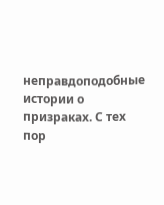неправдоподобные истории о призраках. С тех пор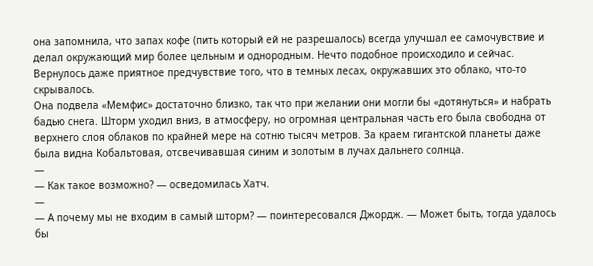она запомнила, что запах кофе (пить который ей не разрешалось) всегда улучшал ее самочувствие и делал окружающий мир более цельным и однородным. Нечто подобное происходило и сейчас. Вернулось даже приятное предчувствие того, что в темных лесах, окружавших это облако, что-то скрывалось.
Она подвела «Мемфис» достаточно близко, так что при желании они могли бы «дотянуться» и набрать бадью снега. Шторм уходил вниз, в атмосферу, но огромная центральная часть его была свободна от верхнего слоя облаков по крайней мере на сотню тысяч метров. За краем гигантской планеты даже была видна Кобальтовая, отсвечивавшая синим и золотым в лучах дальнего солнца.
—
— Как такое возможно? — осведомилась Хатч.
—
— А почему мы не входим в самый шторм? — поинтересовался Джордж. — Может быть, тогда удалось бы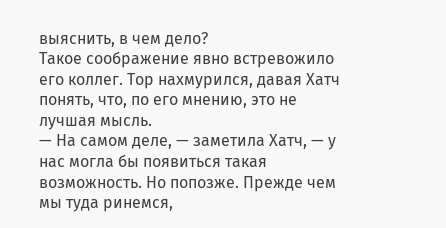выяснить, в чем дело?
Такое соображение явно встревожило его коллег. Тор нахмурился, давая Хатч понять, что, по его мнению, это не лучшая мысль.
— На самом деле, — заметила Хатч, — у нас могла бы появиться такая возможность. Но попозже. Прежде чем мы туда ринемся,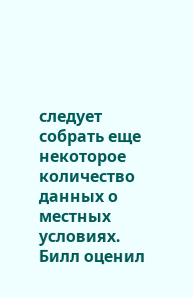следует собрать еще некоторое количество данных о местных условиях.
Билл оценил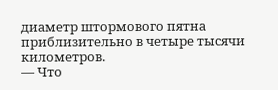диаметр штормового пятна приблизительно в четыре тысячи километров.
— Что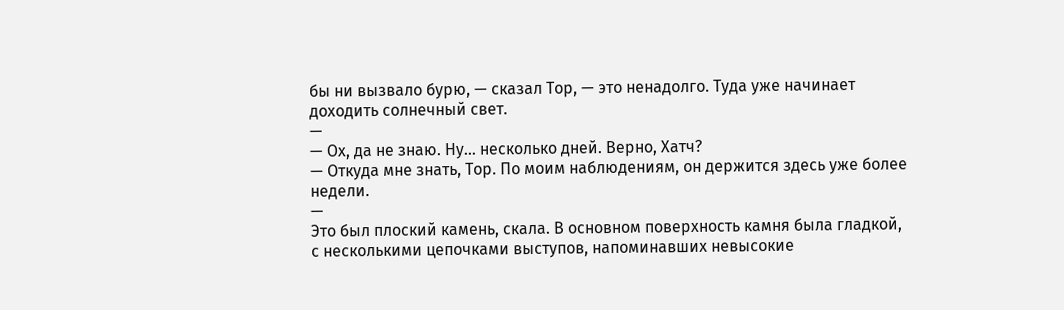бы ни вызвало бурю, — сказал Тор, — это ненадолго. Туда уже начинает доходить солнечный свет.
—
— Ох, да не знаю. Ну… несколько дней. Верно, Хатч?
— Откуда мне знать, Тор. По моим наблюдениям, он держится здесь уже более недели.
—
Это был плоский камень, скала. В основном поверхность камня была гладкой, с несколькими цепочками выступов, напоминавших невысокие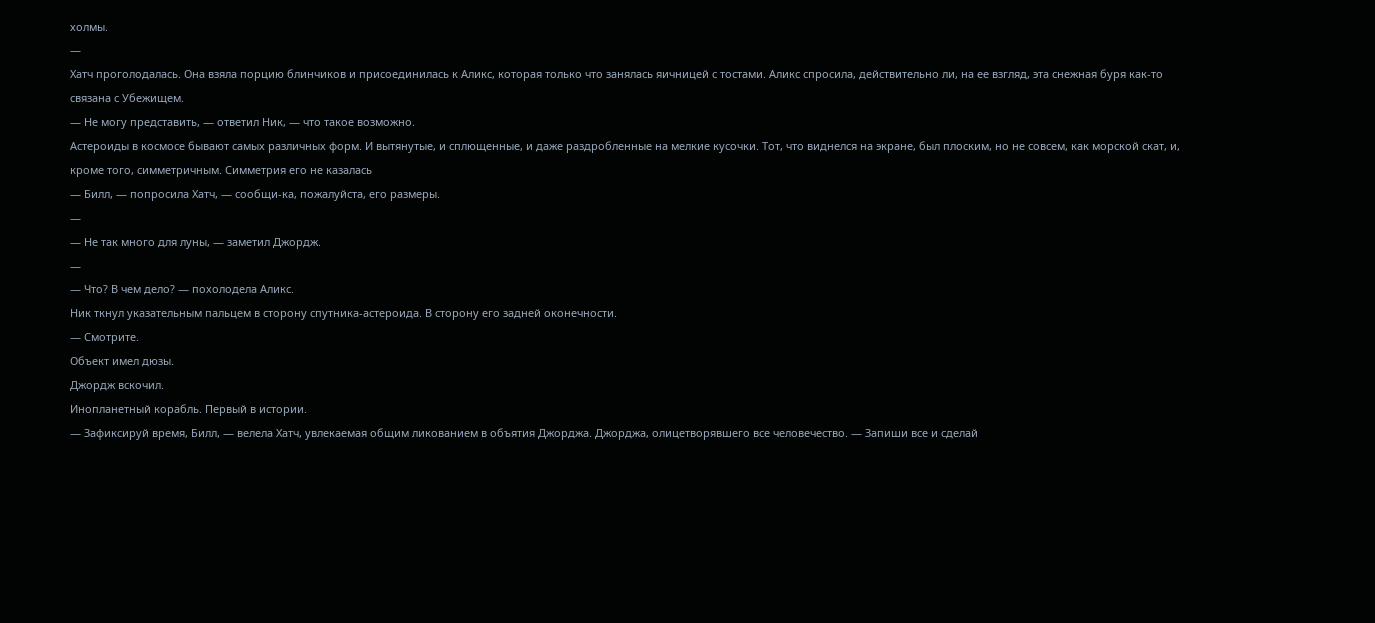холмы.
—
Хатч проголодалась. Она взяла порцию блинчиков и присоединилась к Аликс, которая только что занялась яичницей с тостами. Аликс спросила, действительно ли, на ее взгляд, эта снежная буря как-то связана с Убежищем.
— Не могу представить, — ответил Ник, — что такое возможно.
Астероиды в космосе бывают самых различных форм. И вытянутые, и сплющенные, и даже раздробленные на мелкие кусочки. Тот, что виднелся на экране, был плоским, но не совсем, как морской скат, и, кроме того, симметричным. Симметрия его не казалась
— Билл, — попросила Хатч, — сообщи-ка, пожалуйста, его размеры.
—
— Не так много для луны, — заметил Джордж.
—
— Что? В чем дело? — похолодела Аликс.
Ник ткнул указательным пальцем в сторону спутника-астероида. В сторону его задней оконечности.
— Смотрите.
Объект имел дюзы.
Джордж вскочил.
Инопланетный корабль. Первый в истории.
— Зафиксируй время, Билл, — велела Хатч, увлекаемая общим ликованием в объятия Джорджа. Джорджа, олицетворявшего все человечество. — Запиши все и сделай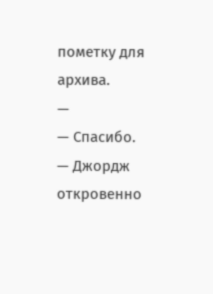пометку для архива.
—
— Спасибо. — Джордж откровенно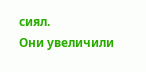сиял.
Они увеличили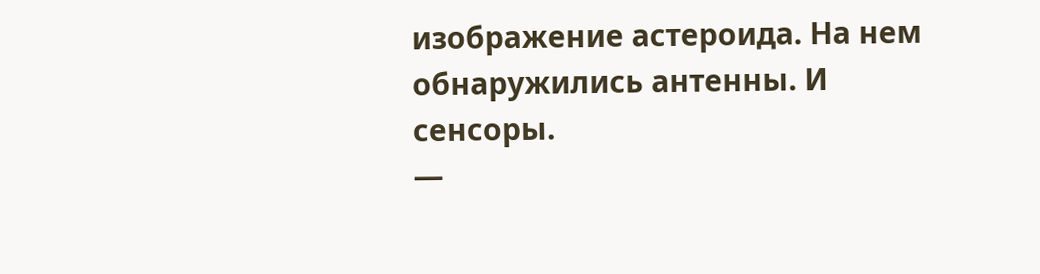изображение астероида. На нем обнаружились антенны. И сенсоры.
—